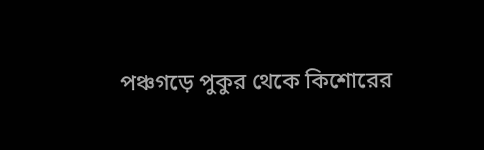পঞ্চগড়ে পুকুর থেকে কিশোরের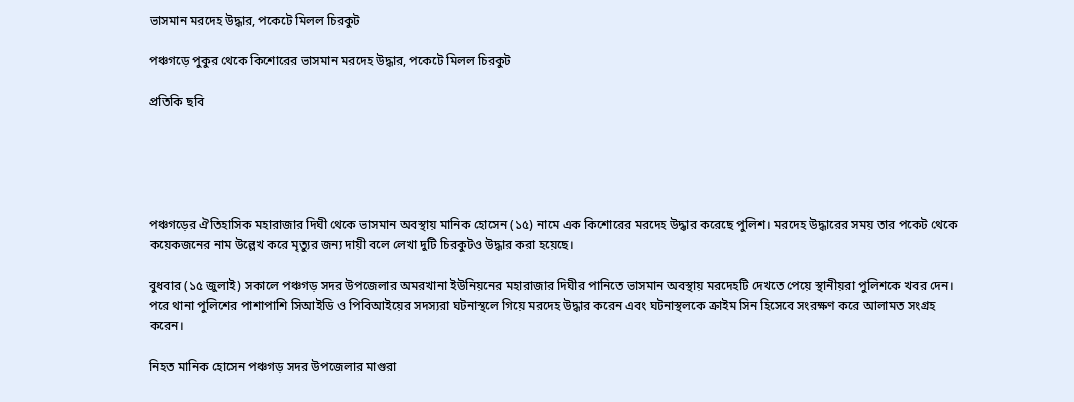ভাসমান মরদেহ উদ্ধার, পকেটে মিলল চিরকুট

পঞ্চগড়ে পুকুর থেকে কিশোরের ভাসমান মরদেহ উদ্ধার, পকেটে মিলল চিরকুট

প্রতিকি ছবি





পঞ্চগড়ের ঐতিহাসিক মহারাজার দিঘী থেকে ভাসমান অবস্থায় মানিক হোসেন (১৫) নামে এক কিশোরের মরদেহ উদ্ধার করেছে পুলিশ। মরদেহ উদ্ধারের সময় তার পকেট থেকে কয়েকজনের নাম উল্লেখ করে মৃত্যুর জন্য দায়ী বলে লেখা দুটি চিরকুটও উদ্ধার করা হয়েছে।

বুধবার (১৫ জুলাই) সকালে পঞ্চগড় সদর উপজেলার অমরখানা ইউনিয়নের মহারাজার দিঘীর পানিতে ভাসমান অবস্থায় মরদেহটি দেখতে পেয়ে স্থানীয়রা পুলিশকে খবর দেন। পরে থানা পুলিশের পাশাপাশি সিআইডি ও পিবিআইয়ের সদস্যরা ঘটনাস্থলে গিয়ে মরদেহ উদ্ধার করেন এবং ঘটনাস্থলকে ক্রাইম সিন হিসেবে সংরক্ষণ করে আলামত সংগ্রহ করেন।

নিহত মানিক হোসেন পঞ্চগড় সদর উপজেলার মাগুরা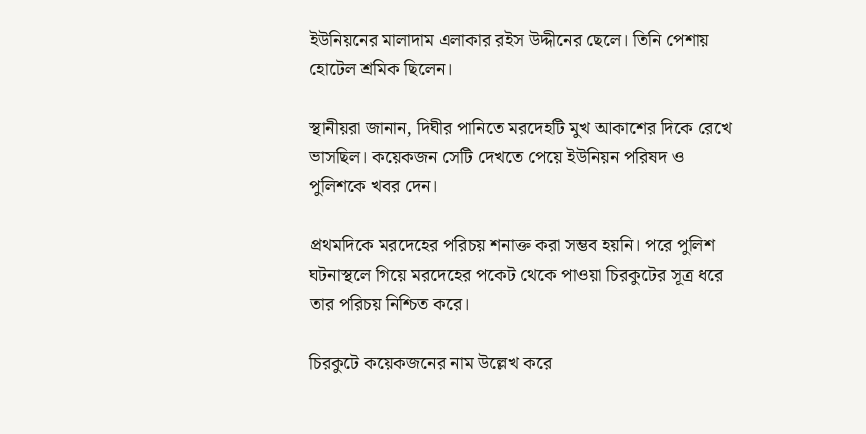ইউনিয়নের মালাদাম এলাকার রইস উদ্দীনের ছেলে। তিনি পেশায় হোটেল শ্রমিক ছিলেন।

স্থানীয়রা জানান, দিঘীর পানিতে মরদেহটি মুখ আকাশের দিকে রেখে ভাসছিল। কয়েকজন সেটি দেখতে পেয়ে ইউনিয়ন পরিষদ ও পুলিশকে খবর দেন।

প্রথমদিকে মরদেহের পরিচয় শনাক্ত করা সম্ভব হয়নি। পরে পুলিশ ঘটনাস্থলে গিয়ে মরদেহের পকেট থেকে পাওয়া চিরকুটের সূত্র ধরে তার পরিচয় নিশ্চিত করে।

চিরকুটে কয়েকজনের নাম উল্লেখ করে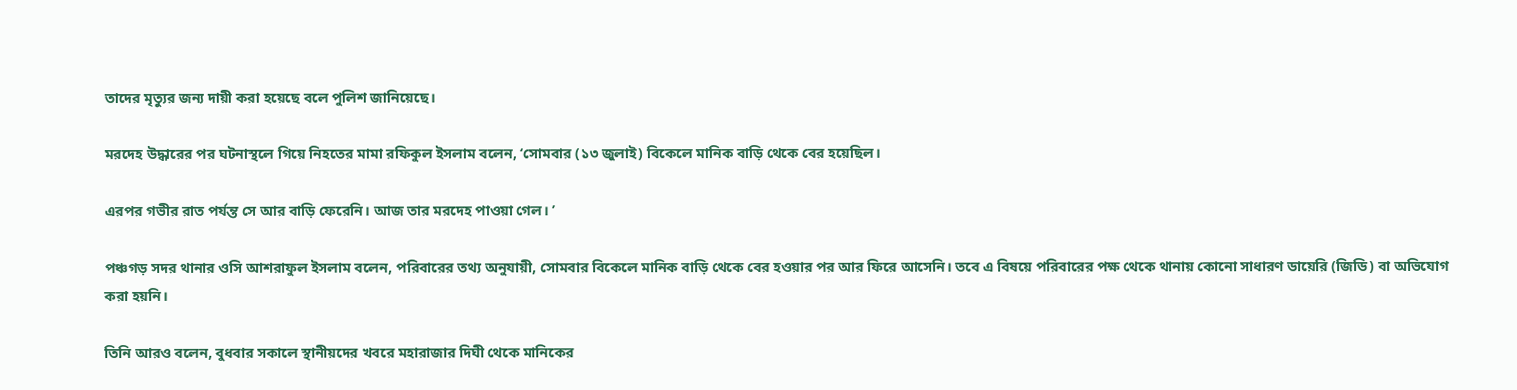তাদের মৃত্যুর জন্য দায়ী করা হয়েছে বলে পুলিশ জানিয়েছে।

মরদেহ উদ্ধারের পর ঘটনাস্থলে গিয়ে নিহতের মামা রফিকুল ইসলাম বলেন, ‘সোমবার (১৩ জুলাই) বিকেলে মানিক বাড়ি থেকে বের হয়েছিল।

এরপর গভীর রাত পর্যন্ত সে আর বাড়ি ফেরেনি। আজ তার মরদেহ পাওয়া গেল। ’

পঞ্চগড় সদর থানার ওসি আশরাফুল ইসলাম বলেন, পরিবারের তথ্য অনুযায়ী, সোমবার বিকেলে মানিক বাড়ি থেকে বের হওয়ার পর আর ফিরে আসেনি। তবে এ বিষয়ে পরিবারের পক্ষ থেকে থানায় কোনো সাধারণ ডায়েরি (জিডি) বা অভিযোগ করা হয়নি।

তিনি আরও বলেন, বুধবার সকালে স্থানীয়দের খবরে মহারাজার দিঘী থেকে মানিকের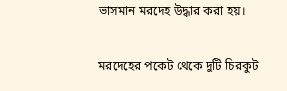ভাসমান মরদেহ উদ্ধার করা হয়।

মরদেহের পকেট থেকে দুটি চিরকুট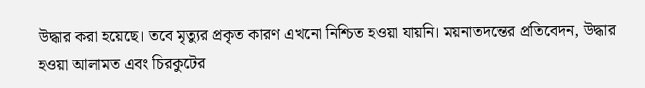উদ্ধার করা হয়েছে। তবে মৃত্যুর প্রকৃত কারণ এখনো নিশ্চিত হওয়া যায়নি। ময়নাতদন্তের প্রতিবেদন, উদ্ধার হওয়া আলামত এবং চিরকুটের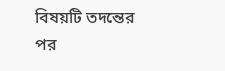বিষয়টি তদন্তের পর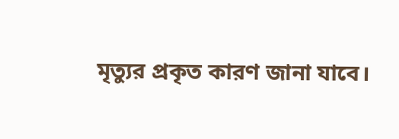মৃত্যুর প্রকৃত কারণ জানা যাবে।